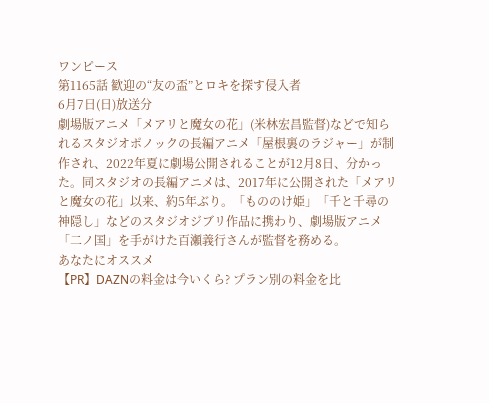ワンピース
第1165話 歓迎の“友の盃”とロキを探す侵入者
6月7日(日)放送分
劇場版アニメ「メアリと魔女の花」(米林宏昌監督)などで知られるスタジオポノックの長編アニメ「屋根裏のラジャー」が制作され、2022年夏に劇場公開されることが12月8日、分かった。同スタジオの長編アニメは、2017年に公開された「メアリと魔女の花」以来、約5年ぶり。「もののけ姫」「千と千尋の神隠し」などのスタジオジブリ作品に携わり、劇場版アニメ「二ノ国」を手がけた百瀬義行さんが監督を務める。
あなたにオススメ
【PR】DAZNの料金は今いくら? プラン別の料金を比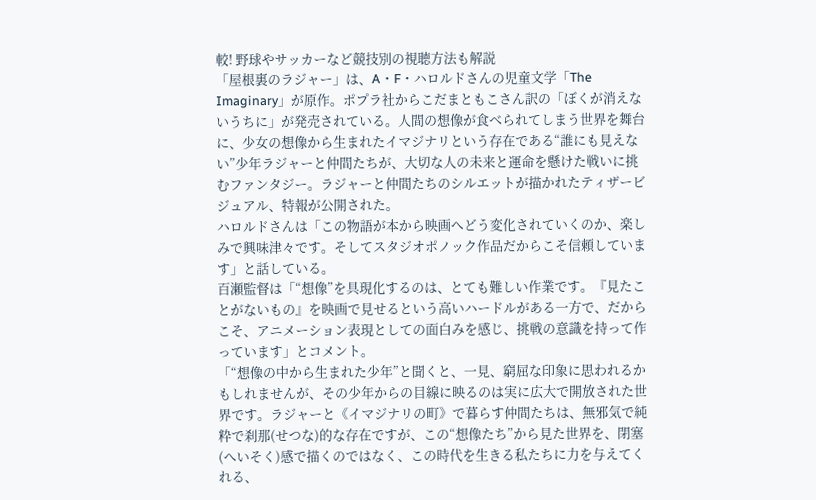較! 野球やサッカーなど競技別の視聴方法も解説
「屋根裏のラジャー」は、A・F・ハロルドさんの児童文学「The Imaginary」が原作。ポプラ社からこだまともこさん訳の「ぼくが消えないうちに」が発売されている。人間の想像が食べられてしまう世界を舞台に、少女の想像から生まれたイマジナリという存在である“誰にも見えない”少年ラジャーと仲間たちが、大切な人の未来と運命を懸けた戦いに挑むファンタジー。ラジャーと仲間たちのシルエットが描かれたティザービジュアル、特報が公開された。
ハロルドさんは「この物語が本から映画へどう変化されていくのか、楽しみで興味津々です。そしてスタジオポノック作品だからこそ信頼しています」と話している。
百瀬監督は「“想像”を具現化するのは、とても難しい作業です。『見たことがないもの』を映画で見せるという高いハードルがある一方で、だからこそ、アニメーション表現としての面白みを感じ、挑戦の意識を持って作っています」とコメント。
「“想像の中から生まれた少年”と聞くと、一見、窮屈な印象に思われるかもしれませんが、その少年からの目線に映るのは実に広大で開放された世界です。ラジャーと《イマジナリの町》で暮らす仲間たちは、無邪気で純粋で刹那(せつな)的な存在ですが、この“想像たち”から見た世界を、閉塞(へいそく)感で描くのではなく、この時代を生きる私たちに力を与えてくれる、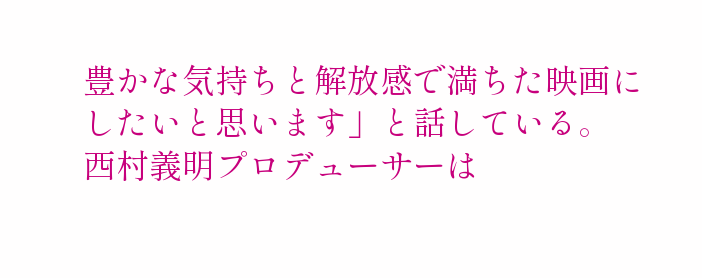豊かな気持ちと解放感で満ちた映画にしたいと思います」と話している。
西村義明プロデューサーは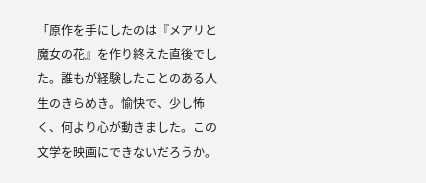「原作を手にしたのは『メアリと魔女の花』を作り終えた直後でした。誰もが経験したことのある人生のきらめき。愉快で、少し怖く、何より心が動きました。この文学を映画にできないだろうか。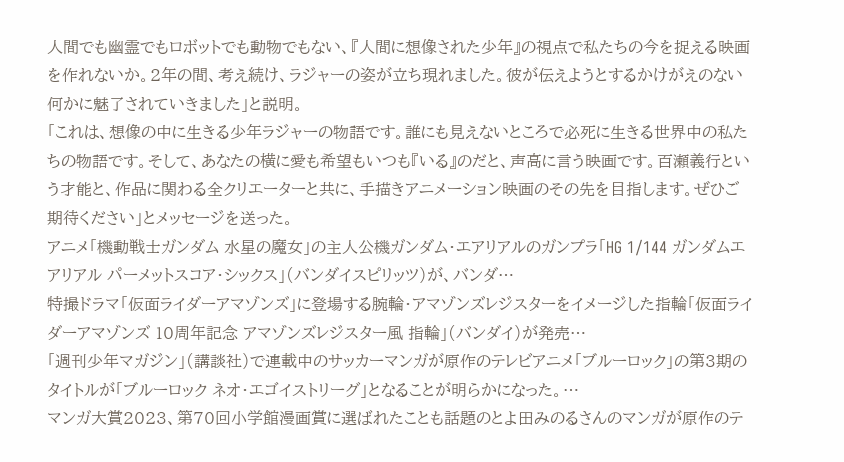人間でも幽霊でもロボットでも動物でもない、『人間に想像された少年』の視点で私たちの今を捉える映画を作れないか。2年の間、考え続け、ラジャーの姿が立ち現れました。彼が伝えようとするかけがえのない何かに魅了されていきました」と説明。
「これは、想像の中に生きる少年ラジャーの物語です。誰にも見えないところで必死に生きる世界中の私たちの物語です。そして、あなたの横に愛も希望もいつも『いる』のだと、声高に言う映画です。百瀬義行という才能と、作品に関わる全クリエーターと共に、手描きアニメーション映画のその先を目指します。ぜひご期待ください」とメッセージを送った。
アニメ「機動戦士ガンダム 水星の魔女」の主人公機ガンダム・エアリアルのガンプラ「HG 1/144 ガンダムエアリアル パーメットスコア・シックス」(バンダイスピリッツ)が、バンダ…
特撮ドラマ「仮面ライダーアマゾンズ」に登場する腕輪・アマゾンズレジスターをイメージした指輪「仮面ライダーアマゾンズ 10周年記念 アマゾンズレジスター風 指輪」(バンダイ)が発売…
「週刊少年マガジン」(講談社)で連載中のサッカーマンガが原作のテレビアニメ「ブルーロック」の第3期のタイトルが「ブルーロック ネオ・エゴイストリーグ」となることが明らかになった。…
マンガ大賞2023、第70回小学館漫画賞に選ばれたことも話題のとよ田みのるさんのマンガが原作のテ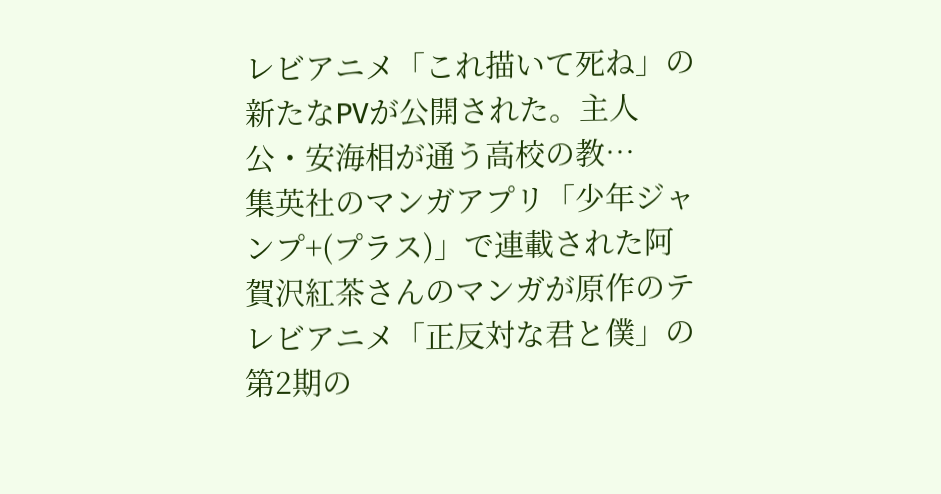レビアニメ「これ描いて死ね」の新たなPVが公開された。主人公・安海相が通う高校の教…
集英社のマンガアプリ「少年ジャンプ+(プラス)」で連載された阿賀沢紅茶さんのマンガが原作のテレビアニメ「正反対な君と僕」の第2期の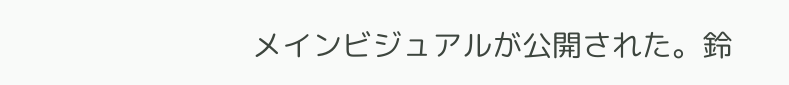メインビジュアルが公開された。鈴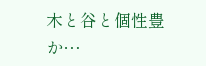木と谷と個性豊か…